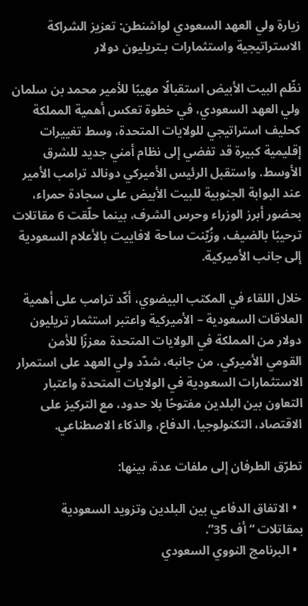زيارة ولي العهد السعودي لواشنطن: تعزيز الشراكة الاستراتيجية واستثمارات بـتريليون دولار

نظّم البيت الأبيض استقبالًا مهيبًا للأمير محمد بن سلمان ولي العهد السعودي، في خطوة تعكس أهمية المملكة كحليف استراتيجي للولايات المتحدة، وسط تغييرات إقليمية كبيرة قد تفضي إلى نظام أمني جديد للشرق الأوسط. واستقبل الرئيس الأميركي دونالد ترامب الأمير عند البوابة الجنوبية للبيت الأبيض على سجادة حمراء، بحضور أبرز الوزراء وحرس الشرف، بينما حلّقت 6 مقاتلات ترحيبًا بالضيف، وزُيّنت ساحة لافاييت بالأعلام السعودية إلى جانب الأميركية.

خلال اللقاء في المكتب البيضوي، أكّد ترامب على أهمية العلاقات السعودية – الأميركية واعتبر استثمار تريليون دولار من المملكة في الولايات المتحدة معززًا للأمن القومي الأميركي. من جانبه، شدّد ولي العهد على استمرار الاستثمارات السعودية في الولايات المتحدة واعتبار التعاون بين البلدين مفتوحًا بلا حدود، مع التركيز على الاقتصاد، التكنولوجيا، الدفاع، والذكاء الاصطناعي.

تطرّق الطرفان إلى ملفات عدة، بينها:

  • الاتفاق الدفاعي بين البلدين وتزويد السعودية بمقاتلات “أف 35”.
  • البرنامج النووي السعودي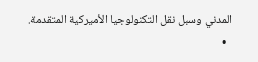المدني وسبل نقل التكنولوجيا الأميركية المتقدمة.
  •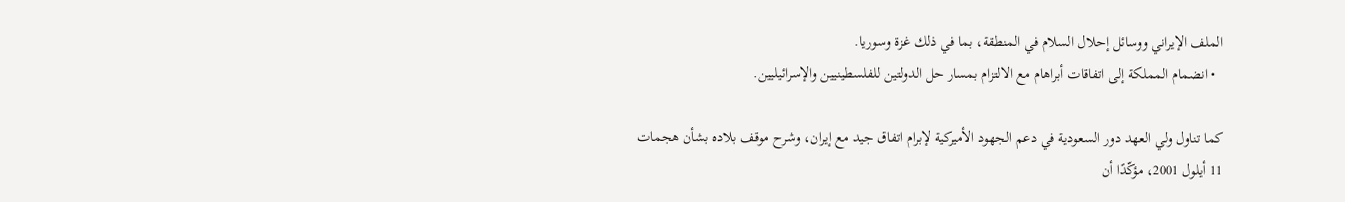الملف الإيراني ووسائل إحلال السلام في المنطقة، بما في ذلك غزة وسوريا.
  • انضمام المملكة إلى اتفاقات أبراهام مع الالتزام بمسار حل الدولتين للفلسطينيين والإسرائيليين.

كما تناول ولي العهد دور السعودية في دعم الجهود الأميركية لإبرام اتفاق جيد مع إيران، وشرح موقف بلاده بشأن هجمات 11 أيلول 2001، مؤكّدًا أن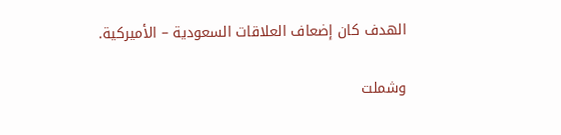الهدف كان إضعاف العلاقات السعودية – الأميركية.

وشملت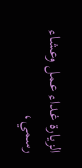الزيارة غداء عمل وعشاء رسمي،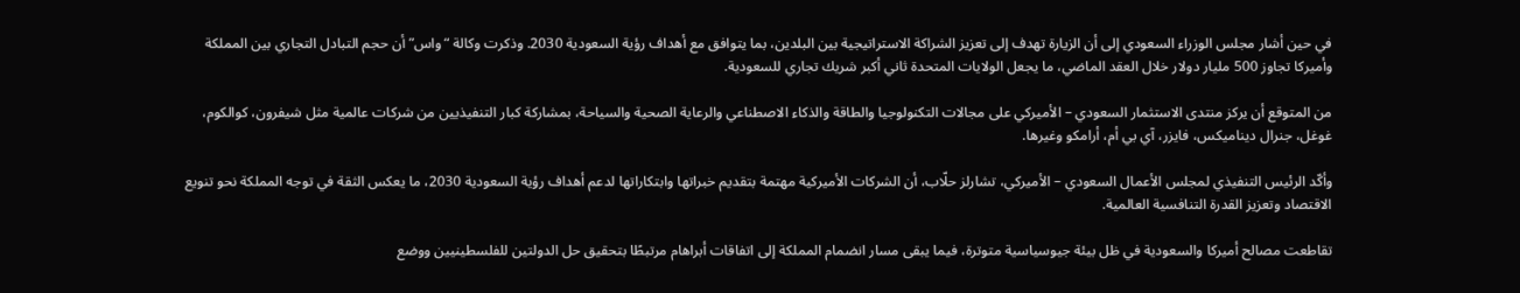في حين أشار مجلس الوزراء السعودي إلى أن الزيارة تهدف إلى تعزيز الشراكة الاستراتيجية بين البلدين، بما يتوافق مع أهداف رؤية السعودية 2030. وذكرت وكالة “واس” أن حجم التبادل التجاري بين المملكة وأميركا تجاوز 500 مليار دولار خلال العقد الماضي، ما يجعل الولايات المتحدة ثاني أكبر شريك تجاري للسعودية.

من المتوقع أن يركز منتدى الاستثمار السعودي – الأميركي على مجالات التكنولوجيا والطاقة والذكاء الاصطناعي والرعاية الصحية والسياحة، بمشاركة كبار التنفيذيين من شركات عالمية مثل شيفرون، كوالكوم، غوغل، جنرال ديناميكس، فايزر، آي بي أم، أرامكو وغيرها.

وأكّد الرئيس التنفيذي لمجلس الأعمال السعودي – الأميركي، تشارلز حلّاب، أن الشركات الأميركية مهتمة بتقديم خبراتها وابتكاراتها لدعم أهداف رؤية السعودية 2030، ما يعكس الثقة في توجه المملكة نحو تنويع الاقتصاد وتعزيز القدرة التنافسية العالمية.

تقاطعت مصالح أميركا والسعودية في ظل بيئة جيوسياسية متوترة، فيما يبقى مسار انضمام المملكة إلى اتفاقات أبراهام مرتبطًا بتحقيق حل الدولتين للفلسطينيين ووضع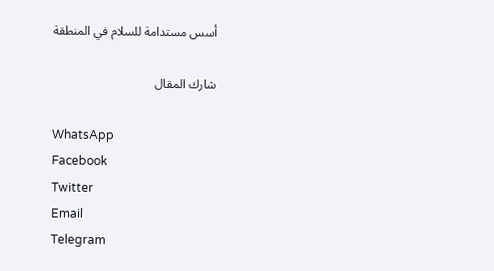أسس مستدامة للسلام في المنطقة

شارك المقال

WhatsApp
Facebook
Twitter
Email
Telegram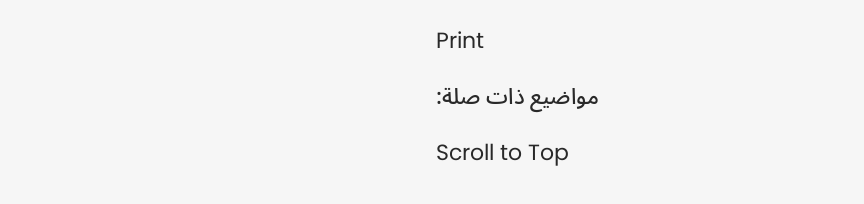Print

مواضيع ذات صلة:

Scroll to Top